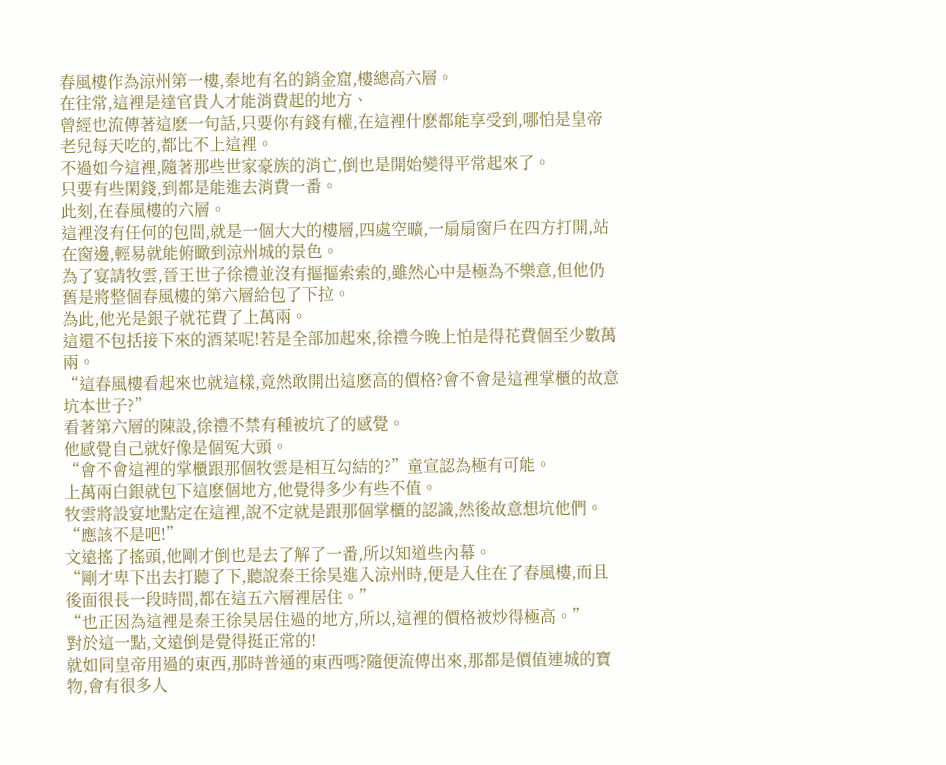春風樓作為涼州第一樓,秦地有名的銷金窟,樓總高六層。
在往常,這裡是達官貴人才能消費起的地方、
曾經也流傳著這麽一句話,只要你有錢有權,在這裡什麽都能享受到,哪怕是皇帝老兒每天吃的,都比不上這裡。
不過如今這裡,隨著那些世家豪族的消亡,倒也是開始變得平常起來了。
只要有些閑錢,到都是能進去消費一番。
此刻,在春風樓的六層。
這裡沒有任何的包間,就是一個大大的樓層,四處空曠,一扇扇窗戶在四方打開,站在窗邊,輕易就能俯瞰到涼州城的景色。
為了宴請牧雲,晉王世子徐禮並沒有摳摳索索的,雖然心中是極為不樂意,但他仍舊是將整個春風樓的第六層給包了下拉。
為此,他光是銀子就花費了上萬兩。
這還不包括接下來的酒菜呢!若是全部加起來,徐禮今晚上怕是得花費個至少數萬兩。
“這春風樓看起來也就這樣,竟然敢開出這麽高的價格?會不會是這裡掌櫃的故意坑本世子?”
看著第六層的陳設,徐禮不禁有種被坑了的感覺。
他感覺自己就好像是個冤大頭。
“會不會這裡的掌櫃跟那個牧雲是相互勾結的?”童宣認為極有可能。
上萬兩白銀就包下這麽個地方,他覺得多少有些不值。
牧雲將設宴地點定在這裡,說不定就是跟那個掌櫃的認識,然後故意想坑他們。
“應該不是吧!”
文遠搖了搖頭,他剛才倒也是去了解了一番,所以知道些內幕。
“剛才卑下出去打聽了下,聽說秦王徐昊進入涼州時,便是入住在了春風樓,而且後面很長一段時間,都在這五六層裡居住。”
“也正因為這裡是秦王徐昊居住過的地方,所以,這裡的價格被炒得極高。”
對於這一點,文遠倒是覺得挺正常的!
就如同皇帝用過的東西,那時普通的東西嗎?隨便流傳出來,那都是價值連城的寶物,會有很多人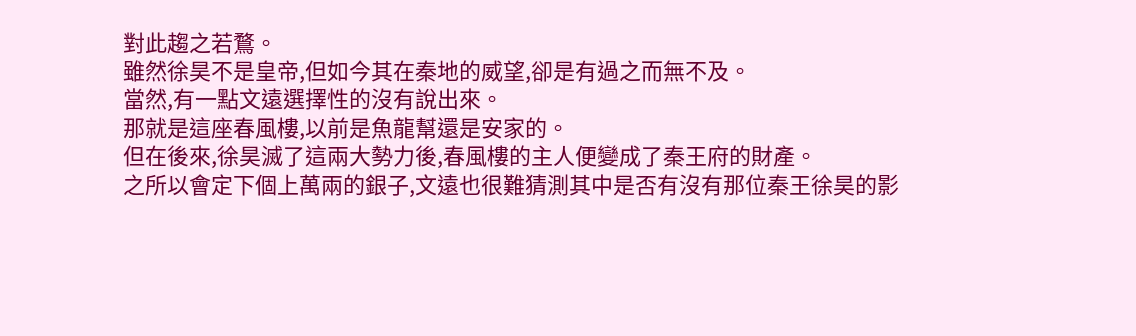對此趨之若鶩。
雖然徐昊不是皇帝,但如今其在秦地的威望,卻是有過之而無不及。
當然,有一點文遠選擇性的沒有說出來。
那就是這座春風樓,以前是魚龍幫還是安家的。
但在後來,徐昊滅了這兩大勢力後,春風樓的主人便變成了秦王府的財產。
之所以會定下個上萬兩的銀子,文遠也很難猜測其中是否有沒有那位秦王徐昊的影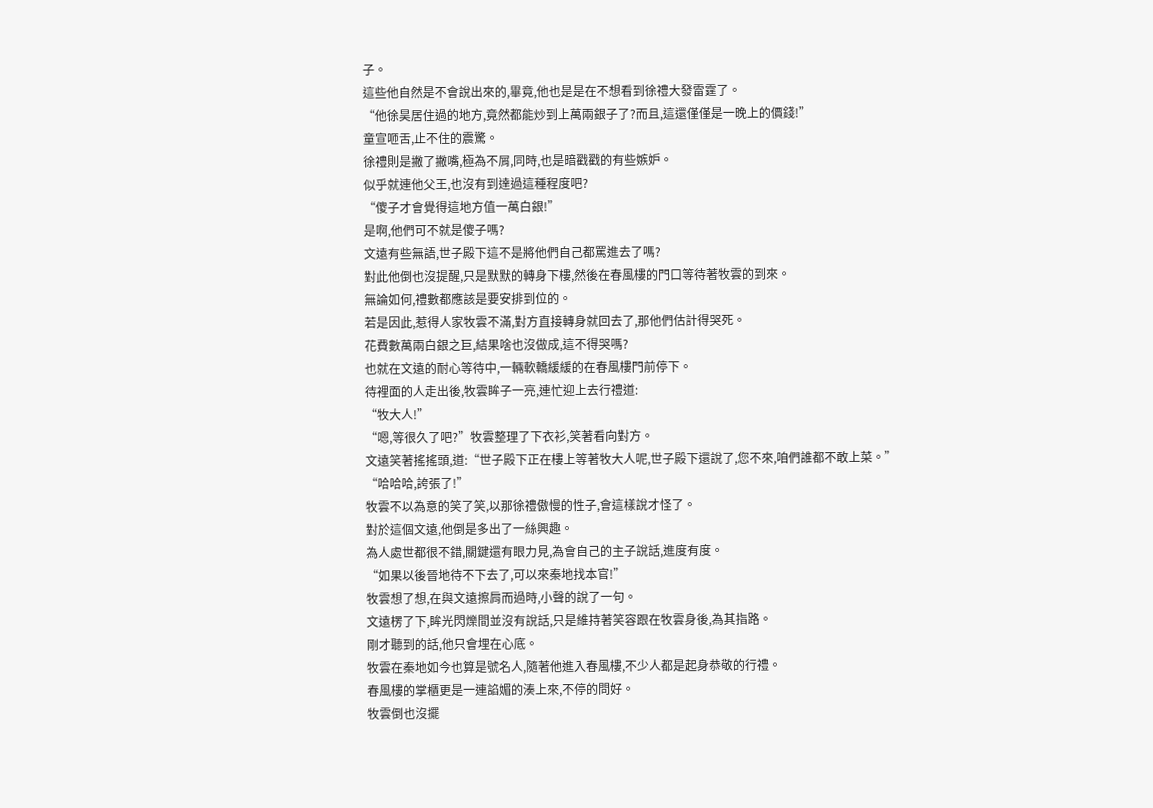子。
這些他自然是不會說出來的,畢竟,他也是是在不想看到徐禮大發雷霆了。
“他徐昊居住過的地方,竟然都能炒到上萬兩銀子了?而且,這還僅僅是一晚上的價錢!”
童宣咂舌,止不住的震驚。
徐禮則是撇了撇嘴,極為不屑,同時,也是暗戳戳的有些嫉妒。
似乎就連他父王,也沒有到達過這種程度吧?
“傻子才會覺得這地方值一萬白銀!”
是啊,他們可不就是傻子嗎?
文遠有些無語,世子殿下這不是將他們自己都罵進去了嗎?
對此他倒也沒提醒,只是默默的轉身下樓,然後在春風樓的門口等待著牧雲的到來。
無論如何,禮數都應該是要安排到位的。
若是因此,惹得人家牧雲不滿,對方直接轉身就回去了,那他們估計得哭死。
花費數萬兩白銀之巨,結果啥也沒做成,這不得哭嗎?
也就在文遠的耐心等待中,一輛軟轎緩緩的在春風樓門前停下。
待裡面的人走出後,牧雲眸子一亮,連忙迎上去行禮道:
“牧大人!”
“嗯,等很久了吧?”牧雲整理了下衣衫,笑著看向對方。
文遠笑著搖搖頭,道:“世子殿下正在樓上等著牧大人呢,世子殿下還說了,您不來,咱們誰都不敢上菜。”
“哈哈哈,誇張了!”
牧雲不以為意的笑了笑,以那徐禮傲慢的性子,會這樣說才怪了。
對於這個文遠,他倒是多出了一絲興趣。
為人處世都很不錯,關鍵還有眼力見,為會自己的主子說話,進度有度。
“如果以後晉地待不下去了,可以來秦地找本官!”
牧雲想了想,在與文遠擦肩而過時,小聲的說了一句。
文遠楞了下,眸光閃爍間並沒有說話,只是維持著笑容跟在牧雲身後,為其指路。
剛才聽到的話,他只會埋在心底。
牧雲在秦地如今也算是號名人,隨著他進入春風樓,不少人都是起身恭敬的行禮。
春風樓的掌櫃更是一連諂媚的湊上來,不停的問好。
牧雲倒也沒擺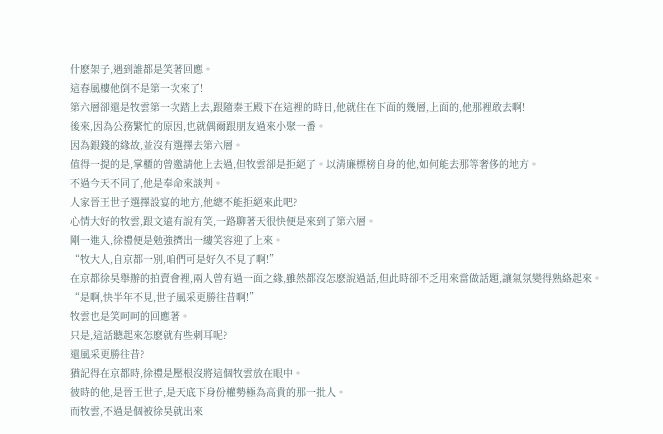什麽架子,遇到誰都是笑著回應。
這春風樓他倒不是第一次來了!
第六層卻還是牧雲第一次踏上去,跟隨秦王殿下在這裡的時日,他就住在下面的幾層,上面的,他那裡敢去啊!
後來,因為公務繁忙的原因,也就偶爾跟朋友過來小聚一番。
因為銀錢的緣故,並沒有選擇去第六層。
值得一提的是,掌櫃的曾邀請他上去過,但牧雲卻是拒絕了。以清廉標榜自身的他,如何能去那等奢侈的地方。
不過今天不同了,他是奉命來談判。
人家晉王世子選擇設宴的地方,他總不能拒絕來此吧?
心情大好的牧雲,跟文遠有說有笑,一路聊著天很快便是來到了第六層。
剛一進入,徐禮便是勉強擠出一縷笑容迎了上來。
“牧大人,自京都一別,咱們可是好久不見了啊!”
在京都徐昊舉辦的拍賣會裡,兩人曾有過一面之緣,雖然都沒怎麽說過話,但此時卻不乏用來當做話題,讓氣氛變得熟絡起來。
“是啊,快半年不見,世子風采更勝往昔啊!”
牧雲也是笑呵呵的回應著。
只是,這話聽起來怎麽就有些刺耳呢?
還風采更勝往昔?
猶記得在京都時,徐禮是壓根沒將這個牧雲放在眼中。
彼時的他,是晉王世子,是天底下身份權勢極為高貴的那一批人。
而牧雲,不過是個被徐昊就出來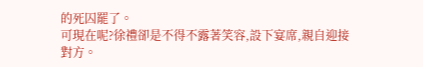的死囚罷了。
可現在呢?徐禮卻是不得不露著笑容,設下宴席,親自迎接對方。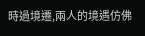時過境遷,兩人的境遇仿佛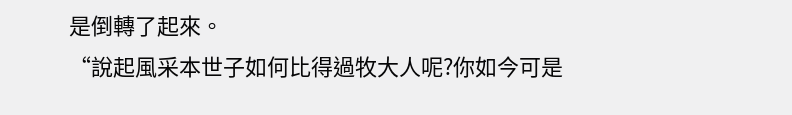是倒轉了起來。
“說起風采本世子如何比得過牧大人呢?你如今可是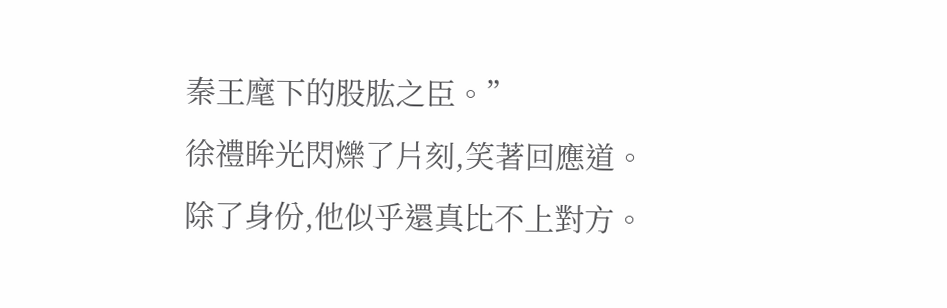秦王麾下的股肱之臣。”
徐禮眸光閃爍了片刻,笑著回應道。
除了身份,他似乎還真比不上對方。